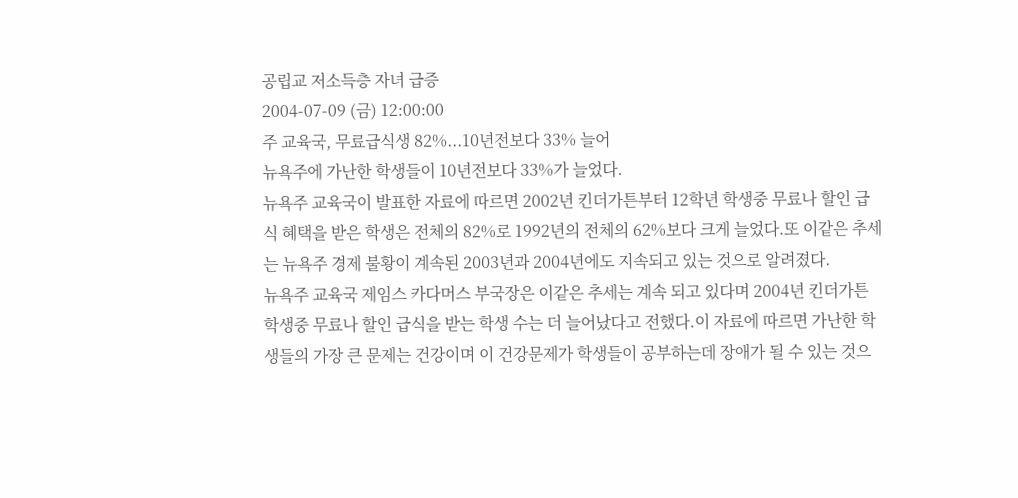공립교 저소득층 자녀 급증
2004-07-09 (금) 12:00:00
주 교육국, 무료급식생 82%...10년전보다 33% 늘어
뉴욕주에 가난한 학생들이 10년전보다 33%가 늘었다.
뉴욕주 교육국이 발표한 자료에 따르면 2002년 킨더가튼부터 12학년 학생중 무료나 할인 급식 혜택을 받은 학생은 전체의 82%로 1992년의 전체의 62%보다 크게 늘었다.또 이같은 추세는 뉴욕주 경제 불황이 계속된 2003년과 2004년에도 지속되고 있는 것으로 알려졌다.
뉴욕주 교육국 제임스 카다머스 부국장은 이같은 추세는 계속 되고 있다며 2004년 킨더가튼 학생중 무료나 할인 급식을 받는 학생 수는 더 늘어났다고 전했다.이 자료에 따르면 가난한 학생들의 가장 큰 문제는 건강이며 이 건강문제가 학생들이 공부하는데 장애가 될 수 있는 것으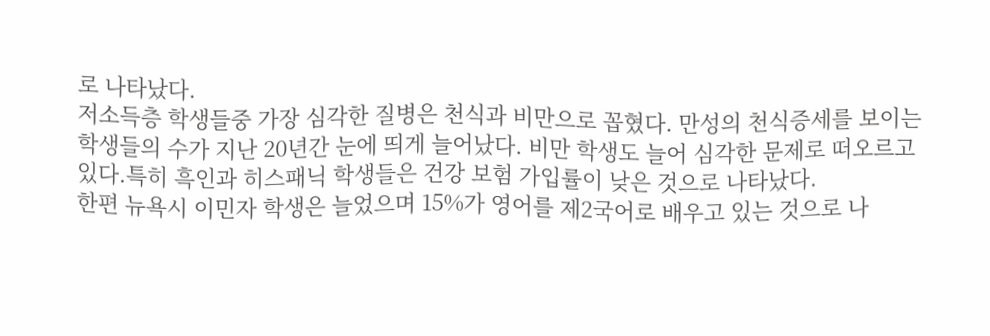로 나타났다.
저소득층 학생들중 가장 심각한 질병은 천식과 비만으로 꼽혔다. 만성의 천식증세를 보이는 학생들의 수가 지난 20년간 눈에 띄게 늘어났다. 비만 학생도 늘어 심각한 문제로 떠오르고 있다.특히 흑인과 히스패닉 학생들은 건강 보험 가입률이 낮은 것으로 나타났다.
한편 뉴욕시 이민자 학생은 늘었으며 15%가 영어를 제2국어로 배우고 있는 것으로 나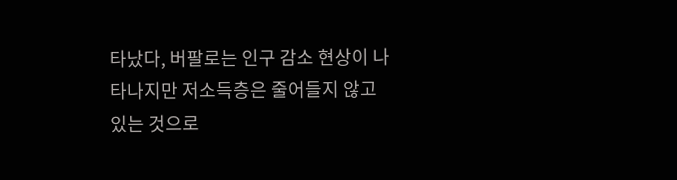타났다, 버팔로는 인구 감소 현상이 나타나지만 저소득층은 줄어들지 않고 있는 것으로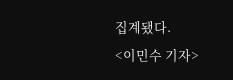집계됐다.
<이민수 기자>